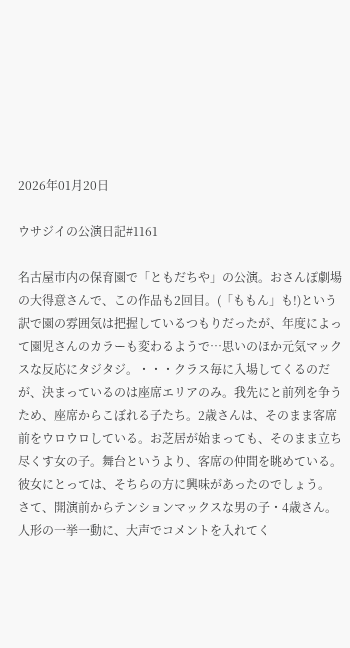2026年01月20日

ウサジイの公演日記#1161

名古屋市内の保育園で「ともだちや」の公演。おさんぽ劇場の大得意さんで、この作品も2回目。(「ももん」も!)という訳で園の雰囲気は把握しているつもりだったが、年度によって園児さんのカラーも変わるようで…思いのほか元気マックスな反応にタジタジ。・・・クラス毎に入場してくるのだが、決まっているのは座席エリアのみ。我先にと前列を争うため、座席からこぼれる子たち。2歳さんは、そのまま客席前をウロウロしている。お芝居が始まっても、そのまま立ち尽くす女の子。舞台というより、客席の仲間を眺めている。彼女にとっては、そちらの方に興味があったのでしょう。
さて、開演前からテンションマックスな男の子・4歳さん。人形の一挙一動に、大声でコメントを入れてく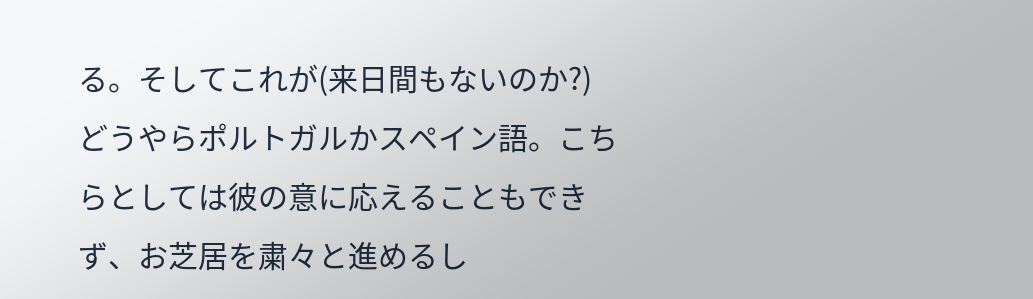る。そしてこれが(来日間もないのか?)どうやらポルトガルかスペイン語。こちらとしては彼の意に応えることもできず、お芝居を粛々と進めるし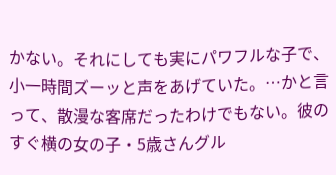かない。それにしても実にパワフルな子で、小一時間ズーッと声をあげていた。…かと言って、散漫な客席だったわけでもない。彼のすぐ横の女の子・5歳さんグル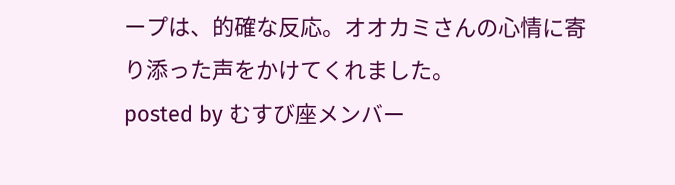ープは、的確な反応。オオカミさんの心情に寄り添った声をかけてくれました。
posted by むすび座メンバー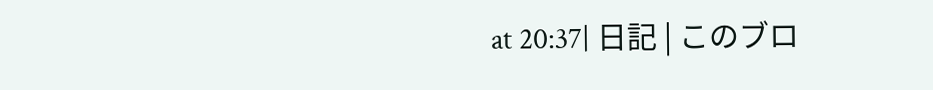at 20:37| 日記 | このブロ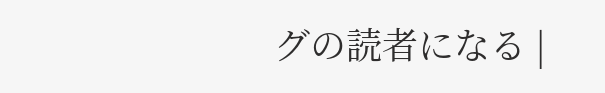グの読者になる |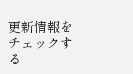更新情報をチェックする